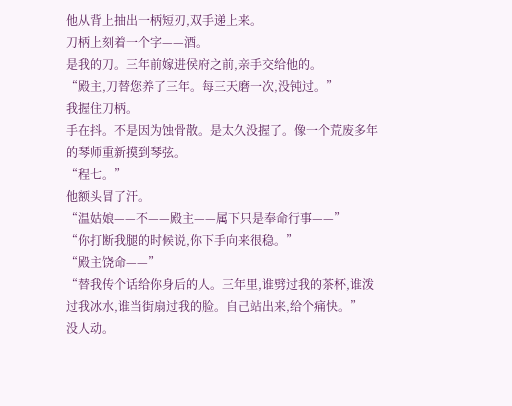他从背上抽出一柄短刃,双手递上来。
刀柄上刻着一个字——酒。
是我的刀。三年前嫁进侯府之前,亲手交给他的。
“殿主,刀替您养了三年。每三天磨一次,没钝过。”
我握住刀柄。
手在抖。不是因为蚀骨散。是太久没握了。像一个荒废多年的琴师重新摸到琴弦。
“程七。”
他额头冒了汗。
“温姑娘——不——殿主——属下只是奉命行事——”
“你打断我腿的时候说,你下手向来很稳。”
“殿主饶命——”
“替我传个话给你身后的人。三年里,谁劈过我的茶杯,谁泼过我冰水,谁当街扇过我的脸。自己站出来,给个痛快。”
没人动。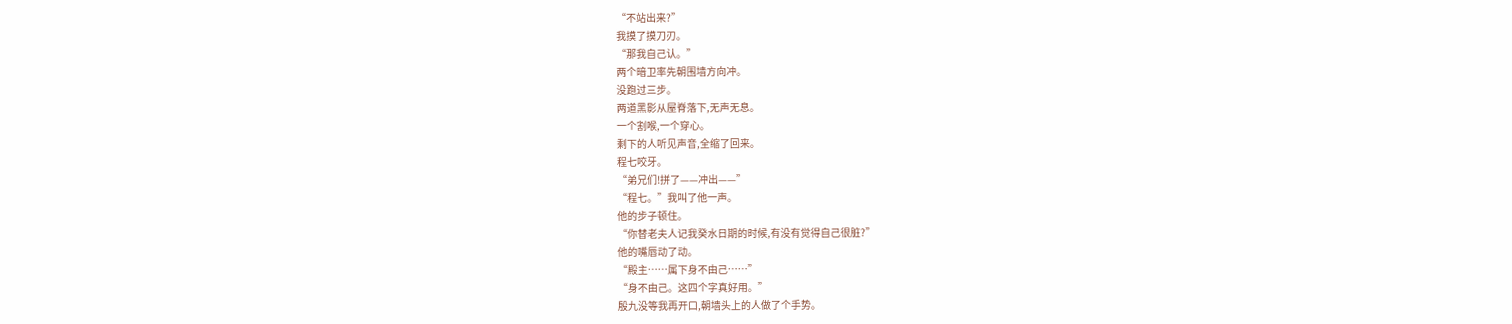“不站出来?”
我摸了摸刀刃。
“那我自己认。”
两个暗卫率先朝围墙方向冲。
没跑过三步。
两道黑影从屋脊落下,无声无息。
一个割喉,一个穿心。
剩下的人听见声音,全缩了回来。
程七咬牙。
“弟兄们!拼了——冲出——”
“程七。”我叫了他一声。
他的步子顿住。
“你替老夫人记我癸水日期的时候,有没有觉得自己很脏?”
他的嘴唇动了动。
“殿主……属下身不由己……”
“身不由己。这四个字真好用。”
殷九没等我再开口,朝墙头上的人做了个手势。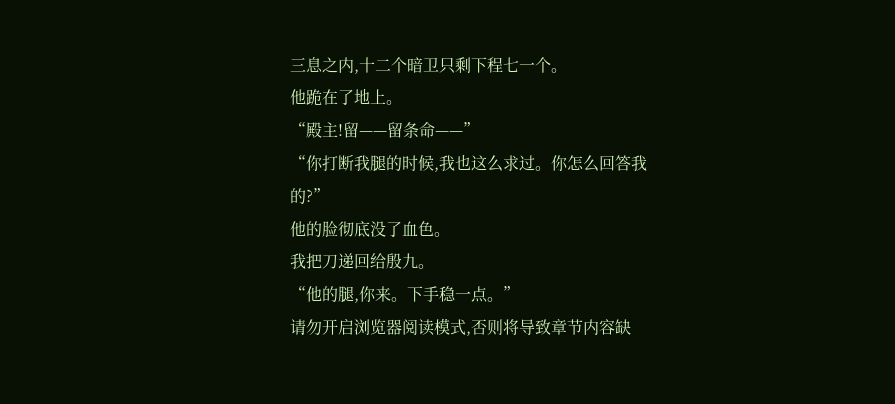三息之内,十二个暗卫只剩下程七一个。
他跪在了地上。
“殿主!留——留条命——”
“你打断我腿的时候,我也这么求过。你怎么回答我的?”
他的脸彻底没了血色。
我把刀递回给殷九。
“他的腿,你来。下手稳一点。”
请勿开启浏览器阅读模式,否则将导致章节内容缺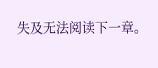失及无法阅读下一章。